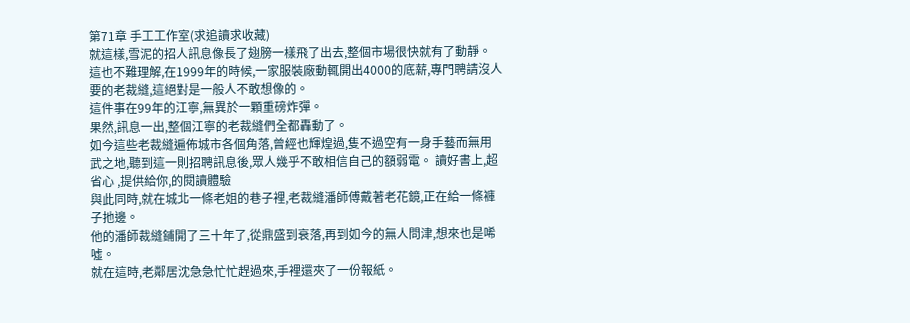第71章 手工工作室(求追讀求收藏)
就這樣,雪泥的招人訊息像長了翅膀一樣飛了出去,整個市場很快就有了動靜。
這也不難理解,在1999年的時候,一家服裝廠動輒開出4000的底薪,專門聘請沒人要的老裁縫,這絕對是一般人不敢想像的。
這件事在99年的江寧,無異於一顆重磅炸彈。
果然,訊息一出,整個江寧的老裁縫們全都轟動了。
如今這些老裁縫遍佈城市各個角落,曾經也輝煌過,隻不過空有一身手藝而無用武之地,聽到這一則招聘訊息後,眾人幾乎不敢相信自己的額弱電。 讀好書上,超省心 ,提供給你,的閱讀體驗
與此同時,就在城北一條老姐的巷子裡,老裁縫潘師傅戴著老花鏡,正在給一條褲子扡邊。
他的潘師裁縫鋪開了三十年了,從鼎盛到衰落,再到如今的無人問津,想來也是唏噓。
就在這時,老鄰居沈急急忙忙趕過來,手裡還夾了一份報紙。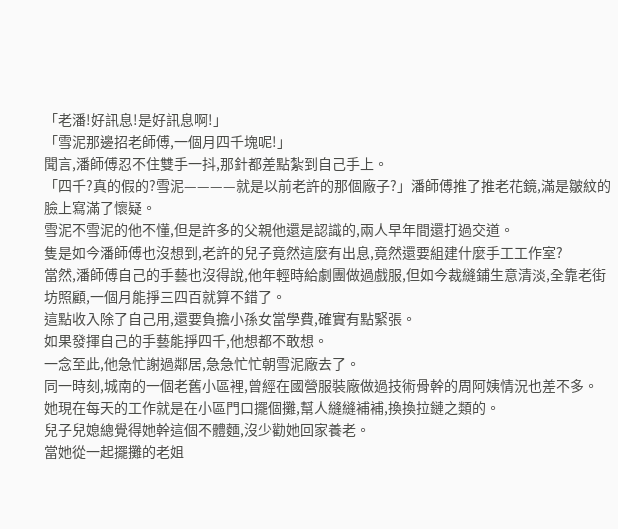「老潘!好訊息!是好訊息啊!」
「雪泥那邊招老師傅,一個月四千塊呢!」
聞言,潘師傅忍不住雙手一抖,那針都差點紮到自己手上。
「四千?真的假的?雪泥————就是以前老許的那個廠子?」潘師傅推了推老花鏡,滿是皺紋的臉上寫滿了懷疑。
雪泥不雪泥的他不懂,但是許多的父親他還是認識的,兩人早年間還打過交道。
隻是如今潘師傅也沒想到,老許的兒子竟然這麼有出息,竟然還要組建什麼手工工作室?
當然,潘師傅自己的手藝也沒得說,他年輕時給劇團做過戲服,但如今裁縫鋪生意清淡,全靠老街坊照顧,一個月能掙三四百就算不錯了。
這點收入除了自己用,還要負擔小孫女當學費,確實有點緊張。
如果發揮自己的手藝能掙四千,他想都不敢想。
一念至此,他急忙謝過鄰居,急急忙忙朝雪泥廠去了。
同一時刻,城南的一個老舊小區裡,曾經在國營服裝廠做過技術骨幹的周阿姨情況也差不多。
她現在每天的工作就是在小區門口擺個攤,幫人縫縫補補,換換拉鏈之類的。
兒子兒媳總覺得她幹這個不體麵,沒少勸她回家養老。
當她從一起擺攤的老姐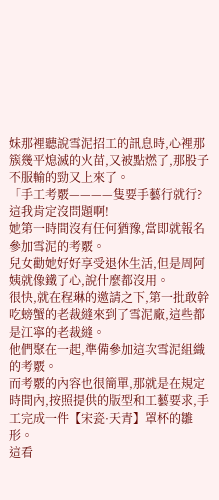妹那裡聽說雪泥招工的訊息時,心裡那簇幾平熄滅的火苗,又被點燃了,那股子不服輸的勁又上來了。
「手工考覈————隻要手藝行就行?這我肯定沒問題啊!
她第一時間沒有任何猶豫,當即就報名參加雪泥的考覈。
兒女勸她好好享受退休生活,但是周阿姨就像鐵了心,說什麼都沒用。
很快,就在程琳的邀請之下,第一批敢幹吃螃蟹的老裁縫來到了雪泥廠,這些都是江寧的老裁縫。
他們聚在一起,準備參加這次雪泥組織的考覈。
而考覈的內容也很簡單,那就是在規定時間內,按照提供的版型和工藝要求,手工完成一件【宋瓷·天青】罩杯的雛形。
這看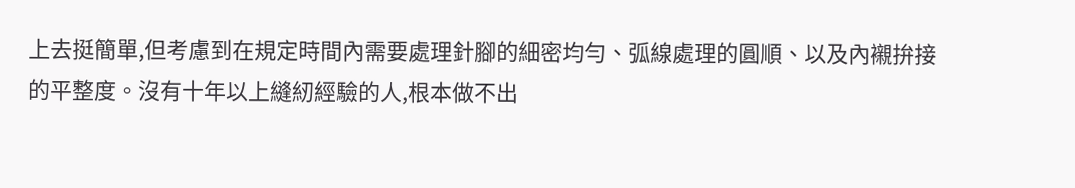上去挺簡單,但考慮到在規定時間內需要處理針腳的細密均勻、弧線處理的圓順、以及內襯拚接的平整度。沒有十年以上縫紉經驗的人,根本做不出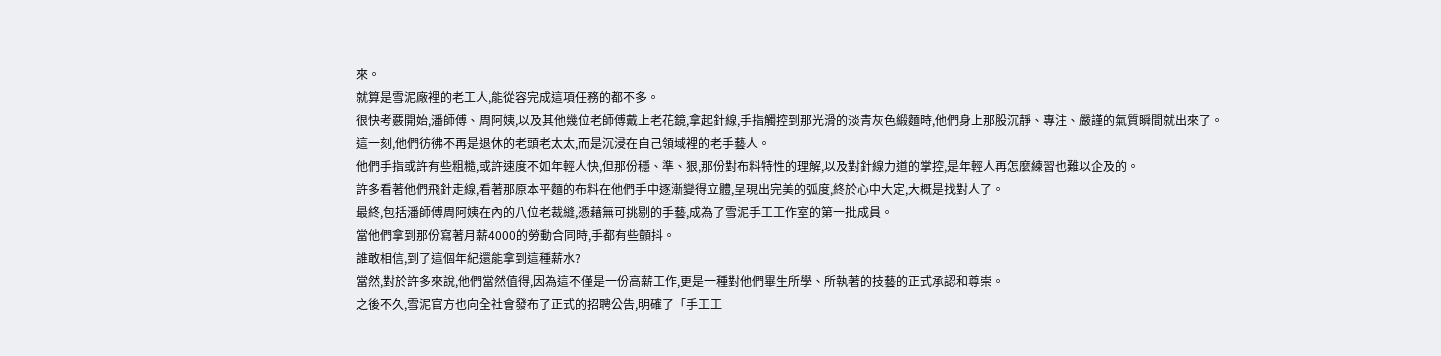來。
就算是雪泥廠裡的老工人,能從容完成這項任務的都不多。
很快考覈開始,潘師傅、周阿姨,以及其他幾位老師傅戴上老花鏡,拿起針線,手指觸控到那光滑的淡青灰色緞麵時,他們身上那股沉靜、專注、嚴謹的氣質瞬間就出來了。
這一刻,他們彷彿不再是退休的老頭老太太,而是沉浸在自己領域裡的老手藝人。
他們手指或許有些粗糙,或許速度不如年輕人快,但那份穩、準、狠,那份對布料特性的理解,以及對針線力道的掌控,是年輕人再怎麼練習也難以企及的。
許多看著他們飛針走線,看著那原本平麵的布料在他們手中逐漸變得立體,呈現出完美的弧度,終於心中大定,大概是找對人了。
最終,包括潘師傅周阿姨在內的八位老裁縫,憑藉無可挑剔的手藝,成為了雪泥手工工作室的第一批成員。
當他們拿到那份寫著月薪4000的勞動合同時,手都有些顫抖。
誰敢相信,到了這個年紀還能拿到這種薪水?
當然,對於許多來說,他們當然值得,因為這不僅是一份高薪工作,更是一種對他們畢生所學、所執著的技藝的正式承認和尊崇。
之後不久,雪泥官方也向全社會發布了正式的招聘公告,明確了「手工工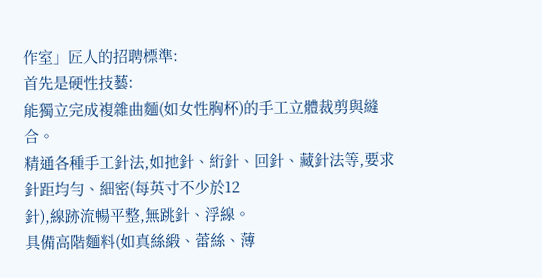作室」匠人的招聘標準:
首先是硬性技藝:
能獨立完成複雜曲麵(如女性胸杯)的手工立體裁剪與縫合。
精通各種手工針法,如扡針、絎針、回針、藏針法等,要求針距均勻、細密(每英寸不少於12
針),線跡流暢平整,無跳針、浮線。
具備高階麵料(如真絲緞、蕾絲、薄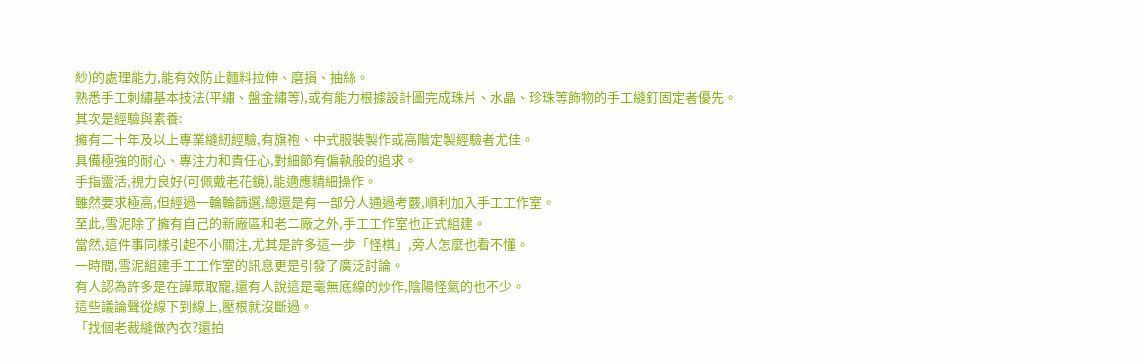紗)的處理能力,能有效防止麵料拉伸、磨損、抽絲。
熟悉手工刺繡基本技法(平繡、盤金繡等),或有能力根據設計圖完成珠片、水晶、珍珠等飾物的手工縫釘固定者優先。
其次是經驗與素養:
擁有二十年及以上專業縫紉經驗,有旗袍、中式服裝製作或高階定製經驗者尤佳。
具備極強的耐心、專注力和責任心,對細節有偏執般的追求。
手指靈活,視力良好(可佩戴老花鏡),能適應精細操作。
雖然要求極高,但經過一輪輪篩選,總還是有一部分人通過考覈,順利加入手工工作室。
至此,雪泥除了擁有自己的新廠區和老二廠之外,手工工作室也正式組建。
當然,這件事同樣引起不小關注,尤其是許多這一步「怪棋」,旁人怎麼也看不懂。
一時間,雪泥組建手工工作室的訊息更是引發了廣泛討論。
有人認為許多是在譁眾取寵,還有人說這是毫無底線的炒作,陰陽怪氣的也不少。
這些議論聲從線下到線上,壓根就沒斷過。
「找個老裁縫做內衣?還拍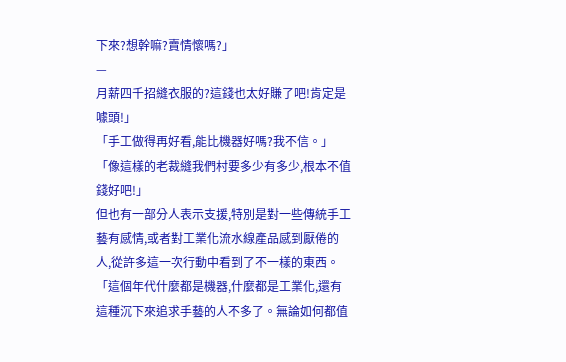下來?想幹嘛?賣情懷嗎?」
—
月薪四千招縫衣服的?這錢也太好賺了吧!肯定是噱頭!」
「手工做得再好看,能比機器好嗎?我不信。」
「像這樣的老裁縫我們村要多少有多少,根本不值錢好吧!」
但也有一部分人表示支援,特別是對一些傳統手工藝有感情,或者對工業化流水線產品感到厭倦的人,從許多這一次行動中看到了不一樣的東西。
「這個年代什麼都是機器,什麼都是工業化,還有這種沉下來追求手藝的人不多了。無論如何都值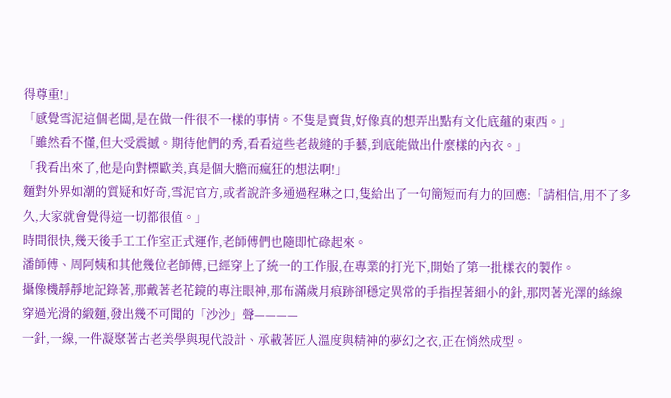得尊重!」
「感覺雪泥這個老闆,是在做一件很不一樣的事情。不隻是賣貨,好像真的想弄出點有文化底蘊的東西。」
「雖然看不懂,但大受震撼。期待他們的秀,看看這些老裁縫的手藝,到底能做出什麼樣的內衣。」
「我看出來了,他是向對標歐美,真是個大膽而瘋狂的想法啊!」
麵對外界如潮的質疑和好奇,雪泥官方,或者說許多通過程琳之口,隻給出了一句簡短而有力的回應:「請相信,用不了多久,大家就會覺得這一切都很值。」
時間很快,幾天後手工工作室正式運作,老師傅們也隨即忙碌起來。
潘師傅、周阿姨和其他幾位老師傅,已經穿上了統一的工作服,在專業的打光下,開始了第一批樣衣的製作。
攝像機靜靜地記錄著,那戴著老花鏡的專注眼神,那布滿歲月痕跡卻穩定異常的手指捏著細小的針,那閃著光澤的絲線穿過光滑的緞麵,發出幾不可聞的「沙沙」聲————
一針,一線,一件凝聚著古老美學與現代設計、承載著匠人溫度與精神的夢幻之衣,正在悄然成型。